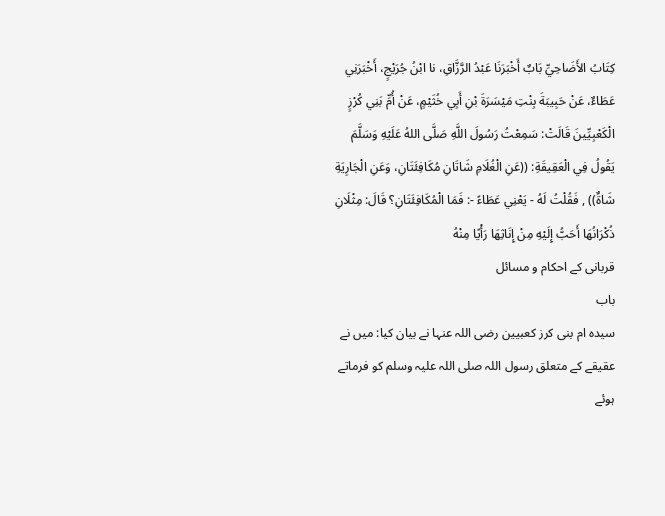كِتَابُ الأَضَاحِيِّ بَابٌ أَخْبَرَنَا عَبْدُ الرَّزَّاقِ، نا ابْنُ جُرَيْجٍ، أَخْبَرَنِي عَطَاءٌ، عَنْ حَبِيبَةَ بِنْتِ مَيْسَرَةَ بْنِ أَبِي خُثَيْمٍ، عَنْ أُمِّ بَنِي كُرْزٍ الْكَعْبِيِّينَ قَالَتْ: سَمِعْتُ رَسُولَ اللَّهِ صَلَّى اللهُ عَلَيْهِ وَسَلَّمَ يَقُولُ فِي الْعَقِيقَةِ: ((عَنِ الْغُلَامِ شَاتَانِ مُكَافِئَتَانِ، وَعَنِ الْجَارِيَةِ شَاةٌ)) , فَقُلْتُ لَهُ - يَعْنِي عَطَاءً -: فَمَا الْمُكَافِئَتَانِ؟ قَالَ: مِثْلَانِ ذُكْرَانُهَا أَحَبُّ إِلَيْهِ مِنْ إِنَاثِهَا رَأْيًا مِنْهُ
قربانی کے احکام و مسائل
باب
سیدہ ام بنی کرز کعبیین رضی اللہ عنہا نے بیان کیا: میں نے عقیقے کے متعلق رسول اللہ صلی اللہ علیہ وسلم کو فرماتے ہوئے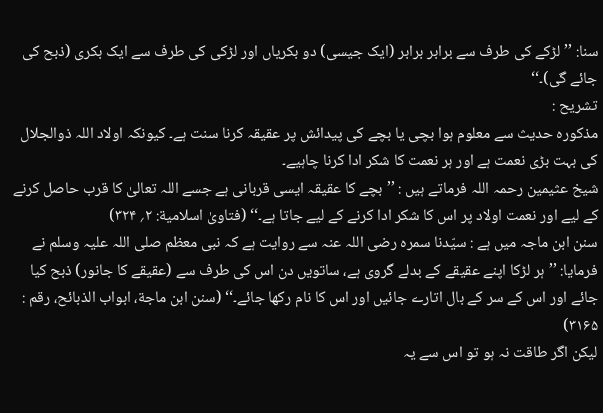سنا: ’’لڑکے کی طرف سے برابر برابر (ایک جیسی) دو بکریاں اور لڑکی کی طرف سے ایک بکری (ذبح کی جائے گی)۔‘‘
تشریح :
مذکورہ حدیث سے معلوم ہوا بچی یا بچے کی پیدائش پر عقیقہ کرنا سنت ہے۔ کیونکہ اولاد اللہ ذوالجلال کی بہت بڑی نعمت ہے اور ہر نعمت کا شکر ادا کرنا چاہیے۔
شیخ عثیمین رحمہ اللہ فرماتے ہیں : ’’بچے کا عقیقہ ایسی قربانی ہے جسے اللہ تعالیٰ کا قرب حاصل کرنے کے لیے اور نعمت اولاد پر اس کا شکر ادا کرنے کے لیے جاتا ہے۔‘‘ (فتاویٰ اسلامیة: ۲؍ ۳۲۴)
سنن ابن ماجہ میں ہے : سیّدنا سمرہ رضی اللہ عنہ سے روایت ہے کہ نبی معظم صلی اللہ علیہ وسلم نے فرمایا: ’’ہر لڑکا اپنے عقیقے کے بدلے گروی ہے، ساتویں دن اس کی طرف سے (عقیقے کا جانور) ذبح کیا جائے اور اس کے سر کے بال اتارے جائیں اور اس کا نام رکھا جائے۔‘‘ (سنن ابن ماجة، ابواب الذبائح، رقم : ۳۱۶۵)
لیکن اگر طاقت نہ ہو تو اس سے یہ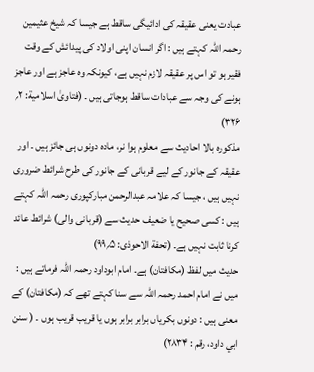عبادت یعنی عقیقہ کی ادائیگی ساقط ہے جیسا کہ شیخ عثیمین رحمہ اللہ کہتے ہیں : اگر انسان اپنی اولاد کی پیدائش کے وقت فقیر ہو تو اس پر عقیقہ لازم نہیں ہے، کیونکہ وہ عاجز ہے اور عاجز ہونے کی وجہ سے عبادات ساقط ہوجاتی ہیں ۔ (فتاویٰ اسلامیة: ۲؍ ۳۲۶)
مذکورہ بالا احادیث سے معلوم ہوا نر، مادہ دونوں ہی جائز ہیں ۔ اور عقیقہ کے جانور کے لیے قربانی کے جانور کی طرح شرائط ضروری نہیں ہیں ، جیسا کہ علامہ عبدالرحمن مبارکپوری رحمہ اللہ کہتے ہیں : کسی صحیح یا ضعیف حدیث سے (قربانی والی) شرائط عائد کرنا ثابت نہیں ہے۔ (تحفة الاحوذی: ۵؍۹۹)
حدیث میں لفظ (مکافتان) ہے۔ امام ابوداود رحمہ اللہ فرماتے ہیں : میں نے امام احمد رحمہ اللہ سے سنا کہتے تھے کہ (مکافتان) کے معنی ہیں : دونوں بکریاں برابر برابر ہوں یا قریب قریب ہوں ۔ ( سنن ابي داود، رقم : ۲۸۳۴)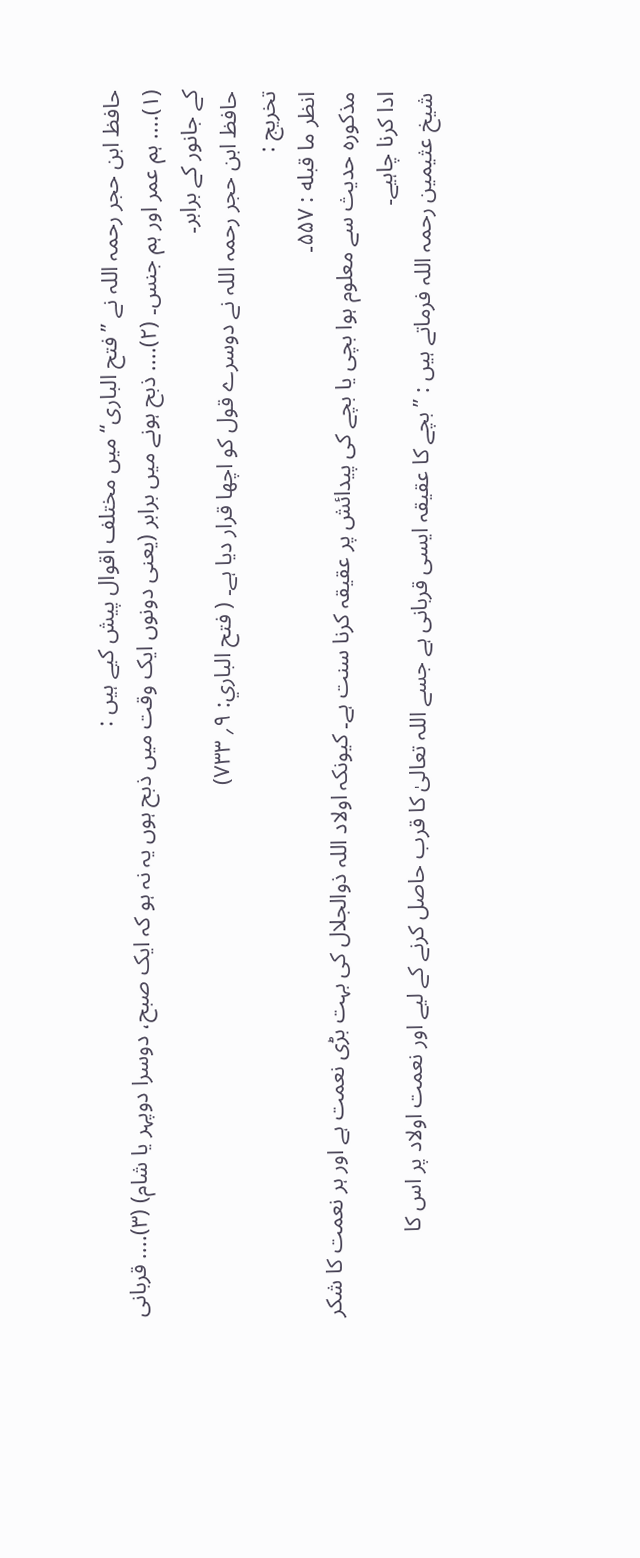حافظ ابن حجر رحمہ اللہ نے ’’فتح الباری‘‘ میں مختلف اقوال پیش کیے ہیں :
(۱).... ہم عمر اور ہم جنس۔ (۲).... ذبح ہونے میں برابر (یعنی دونوں ایک وقت میں ذبح ہوں یہ نہ ہو کہ ایک صبح، دوسرا دوپہر یا شام) (۳).... قربانی کے جانور کے برابر۔
حافظ ابن حجر رحمہ اللہ نے دوسرے قول کو اچھا قرار دیا ہے۔ ( فتح الباري: ۹؍ ۷۳۳)
تخریج :
انظر ما قبله : ۵۵۷۔
مذکورہ حدیث سے معلوم ہوا بچی یا بچے کی پیدائش پر عقیقہ کرنا سنت ہے۔ کیونکہ اولاد اللہ ذوالجلال کی بہت بڑی نعمت ہے اور ہر نعمت کا شکر ادا کرنا چاہیے۔
شیخ عثیمین رحمہ اللہ فرماتے ہیں : ’’بچے کا عقیقہ ایسی قربانی ہے جسے اللہ تعالیٰ کا قرب حاصل کرنے کے لیے اور نعمت اولاد پر اس کا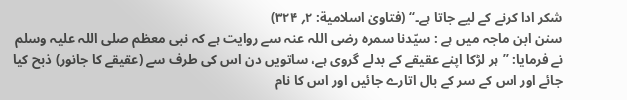شکر ادا کرنے کے لیے جاتا ہے۔‘‘ (فتاویٰ اسلامیة: ۲؍ ۳۲۴)
سنن ابن ماجہ میں ہے : سیّدنا سمرہ رضی اللہ عنہ سے روایت ہے کہ نبی معظم صلی اللہ علیہ وسلم نے فرمایا: ’’ہر لڑکا اپنے عقیقے کے بدلے گروی ہے، ساتویں دن اس کی طرف سے (عقیقے کا جانور) ذبح کیا جائے اور اس کے سر کے بال اتارے جائیں اور اس کا نام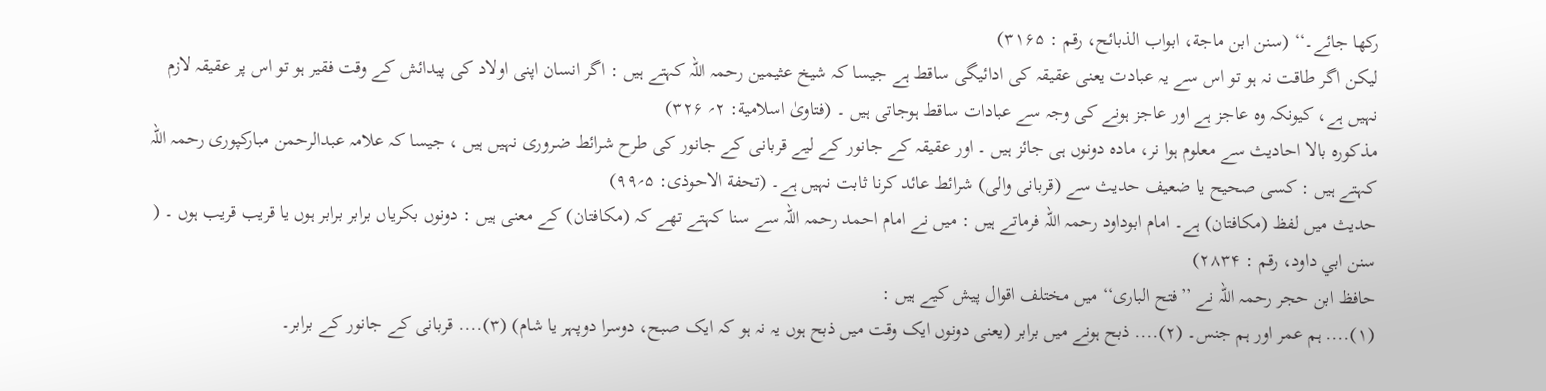رکھا جائے۔‘‘ (سنن ابن ماجة، ابواب الذبائح، رقم : ۳۱۶۵)
لیکن اگر طاقت نہ ہو تو اس سے یہ عبادت یعنی عقیقہ کی ادائیگی ساقط ہے جیسا کہ شیخ عثیمین رحمہ اللہ کہتے ہیں : اگر انسان اپنی اولاد کی پیدائش کے وقت فقیر ہو تو اس پر عقیقہ لازم نہیں ہے، کیونکہ وہ عاجز ہے اور عاجز ہونے کی وجہ سے عبادات ساقط ہوجاتی ہیں ۔ (فتاویٰ اسلامیة: ۲؍ ۳۲۶)
مذکورہ بالا احادیث سے معلوم ہوا نر، مادہ دونوں ہی جائز ہیں ۔ اور عقیقہ کے جانور کے لیے قربانی کے جانور کی طرح شرائط ضروری نہیں ہیں ، جیسا کہ علامہ عبدالرحمن مبارکپوری رحمہ اللہ کہتے ہیں : کسی صحیح یا ضعیف حدیث سے (قربانی والی) شرائط عائد کرنا ثابت نہیں ہے۔ (تحفة الاحوذی: ۵؍۹۹)
حدیث میں لفظ (مکافتان) ہے۔ امام ابوداود رحمہ اللہ فرماتے ہیں : میں نے امام احمد رحمہ اللہ سے سنا کہتے تھے کہ (مکافتان) کے معنی ہیں : دونوں بکریاں برابر برابر ہوں یا قریب قریب ہوں ۔ ( سنن ابي داود، رقم : ۲۸۳۴)
حافظ ابن حجر رحمہ اللہ نے ’’فتح الباری‘‘ میں مختلف اقوال پیش کیے ہیں :
(۱).... ہم عمر اور ہم جنس۔ (۲).... ذبح ہونے میں برابر (یعنی دونوں ایک وقت میں ذبح ہوں یہ نہ ہو کہ ایک صبح، دوسرا دوپہر یا شام) (۳).... قربانی کے جانور کے برابر۔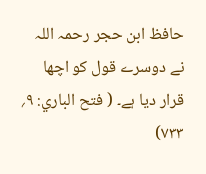حافظ ابن حجر رحمہ اللہ نے دوسرے قول کو اچھا قرار دیا ہے۔ ( فتح الباري: ۹؍ ۷۳۳)